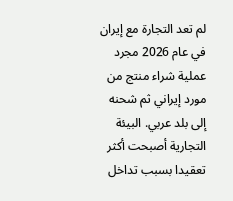لم تعد التجارة مع إيران في عام 2026 مجرد عملية شراء منتج من مورد إيراني ثم شحنه إلى بلد عربي. البيئة التجارية أصبحت أكثر تعقيدا بسبب تداخل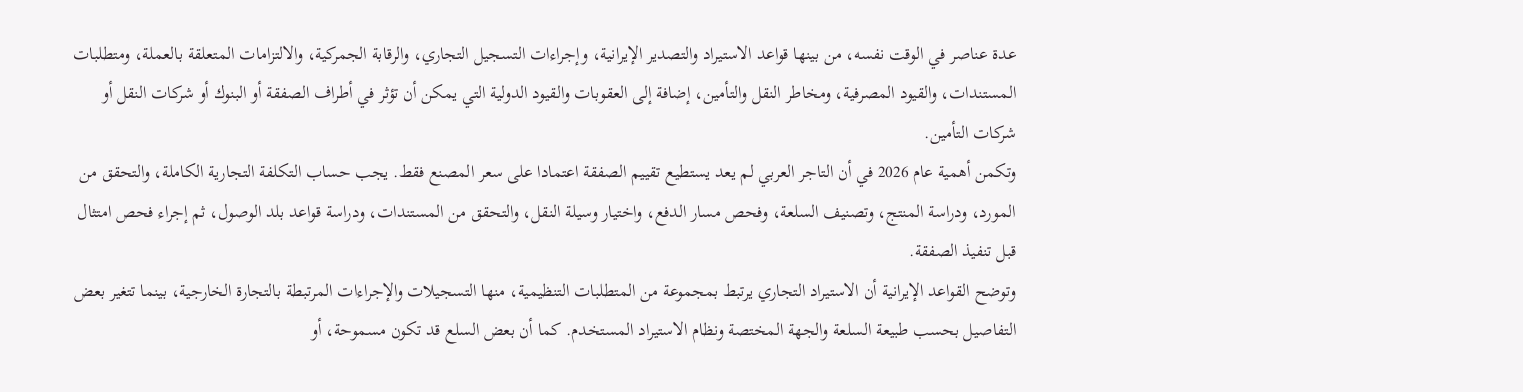عدة عناصر في الوقت نفسه، من بينها قواعد الاستيراد والتصدير الإيرانية، وإجراءات التسجيل التجاري، والرقابة الجمركية، والالتزامات المتعلقة بالعملة، ومتطلبات المستندات، والقيود المصرفية، ومخاطر النقل والتأمين، إضافة إلى العقوبات والقيود الدولية التي يمكن أن تؤثر في أطراف الصفقة أو البنوك أو شركات النقل أو شركات التأمين.
وتكمن أهمية عام 2026 في أن التاجر العربي لم يعد يستطيع تقييم الصفقة اعتمادا على سعر المصنع فقط. يجب حساب التكلفة التجارية الكاملة، والتحقق من المورد، ودراسة المنتج، وتصنيف السلعة، وفحص مسار الدفع، واختيار وسيلة النقل، والتحقق من المستندات، ودراسة قواعد بلد الوصول، ثم إجراء فحص امتثال قبل تنفيذ الصفقة.
وتوضح القواعد الإيرانية أن الاستيراد التجاري يرتبط بمجموعة من المتطلبات التنظيمية، منها التسجيلات والإجراءات المرتبطة بالتجارة الخارجية، بينما تتغير بعض التفاصيل بحسب طبيعة السلعة والجهة المختصة ونظام الاستيراد المستخدم. كما أن بعض السلع قد تكون مسموحة، أو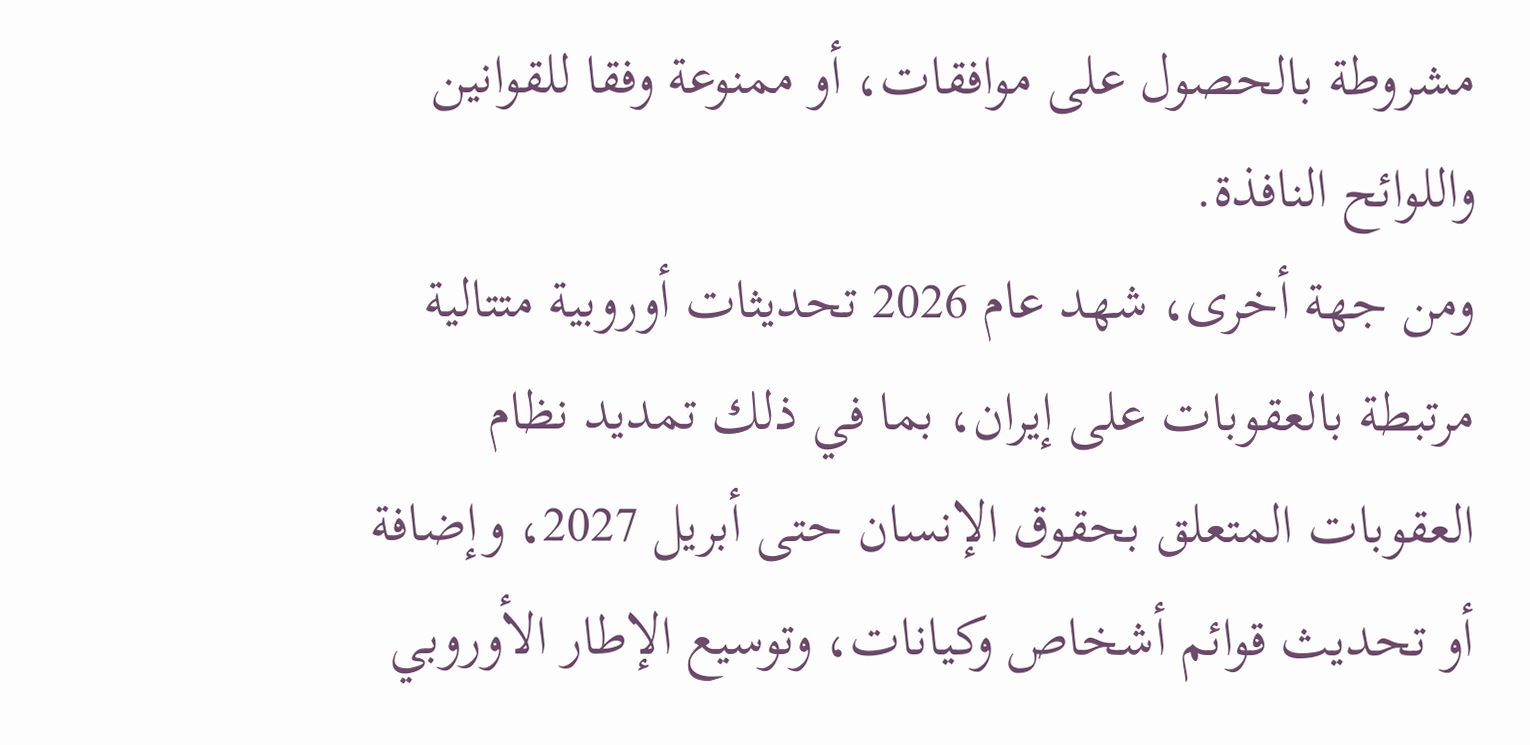مشروطة بالحصول على موافقات، أو ممنوعة وفقا للقوانين واللوائح النافذة.
ومن جهة أخرى، شهد عام 2026 تحديثات أوروبية متتالية مرتبطة بالعقوبات على إيران، بما في ذلك تمديد نظام العقوبات المتعلق بحقوق الإنسان حتى أبريل 2027، وإضافة أو تحديث قوائم أشخاص وكيانات، وتوسيع الإطار الأوروبي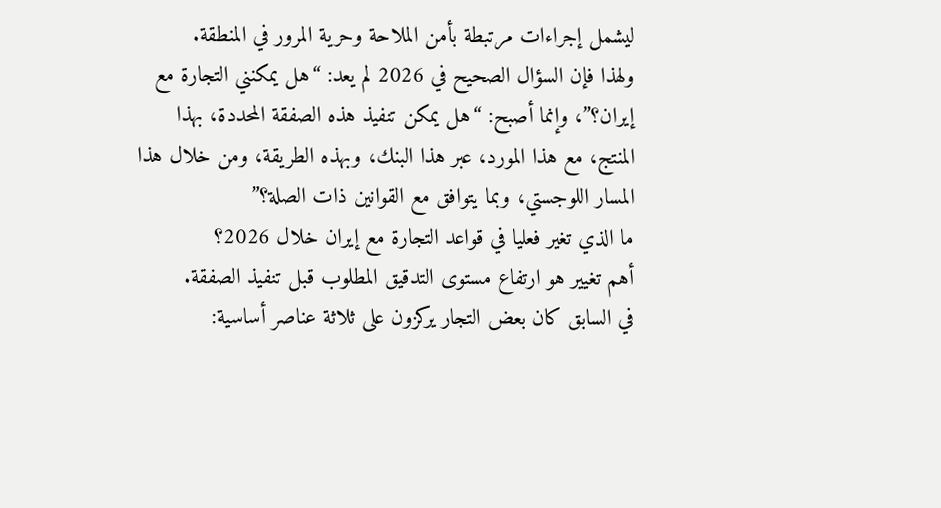ليشمل إجراءات مرتبطة بأمن الملاحة وحرية المرور في المنطقة.
ولهذا فإن السؤال الصحيح في 2026 لم يعد: “هل يمكنني التجارة مع إيران؟”، وإنما أصبح: “هل يمكن تنفيذ هذه الصفقة المحددة، بهذا المنتج، مع هذا المورد، عبر هذا البنك، وبهذه الطريقة، ومن خلال هذا المسار اللوجستي، وبما يتوافق مع القوانين ذات الصلة؟”
ما الذي تغير فعليا في قواعد التجارة مع إيران خلال 2026؟
أهم تغيير هو ارتفاع مستوى التدقيق المطلوب قبل تنفيذ الصفقة.
في السابق كان بعض التجار يركزون على ثلاثة عناصر أساسية: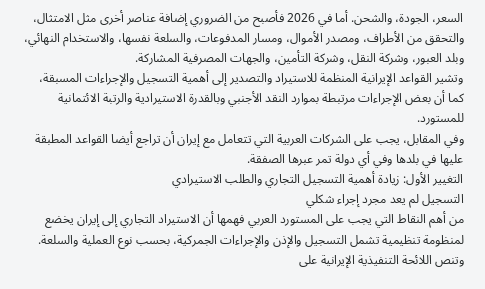السعر، الجودة، والشحن. أما في 2026 فأصبح من الضروري إضافة عناصر أخرى مثل الامتثال، والتحقق من الأطراف، ومصدر الأموال، ومسار المدفوعات، والسلعة نفسها، والاستخدام النهائي، وبلد العبور، وشركة النقل، وشركة التأمين، والجهات المصرفية المشاركة.
وتشير القواعد الإيرانية المنظمة للاستيراد والتصدير إلى أهمية التسجيل والإجراءات المسبقة، كما أن بعض الإجراءات مرتبطة بموارد النقد الأجنبي وبالقدرة الاستيرادية والرتبة الائتمانية للمستورد.
وفي المقابل، يجب على الشركات العربية التي تتعامل مع إيران أن تراجع أيضا القواعد المطبقة عليها في بلدها وفي أي دولة تمر عبرها الصفقة.
التغيير الأول: زيادة أهمية التسجيل التجاري والطلب الاستيرادي
التسجيل لم يعد مجرد إجراء شكلي
من أهم النقاط التي يجب على المستورد العربي فهمها أن الاستيراد التجاري إلى إيران يخضع لمنظومة تنظيمية تشمل التسجيل والإذن والإجراءات الجمركية، بحسب نوع العملية والسلعة.
وتنص اللائحة التنفيذية الإيرانية على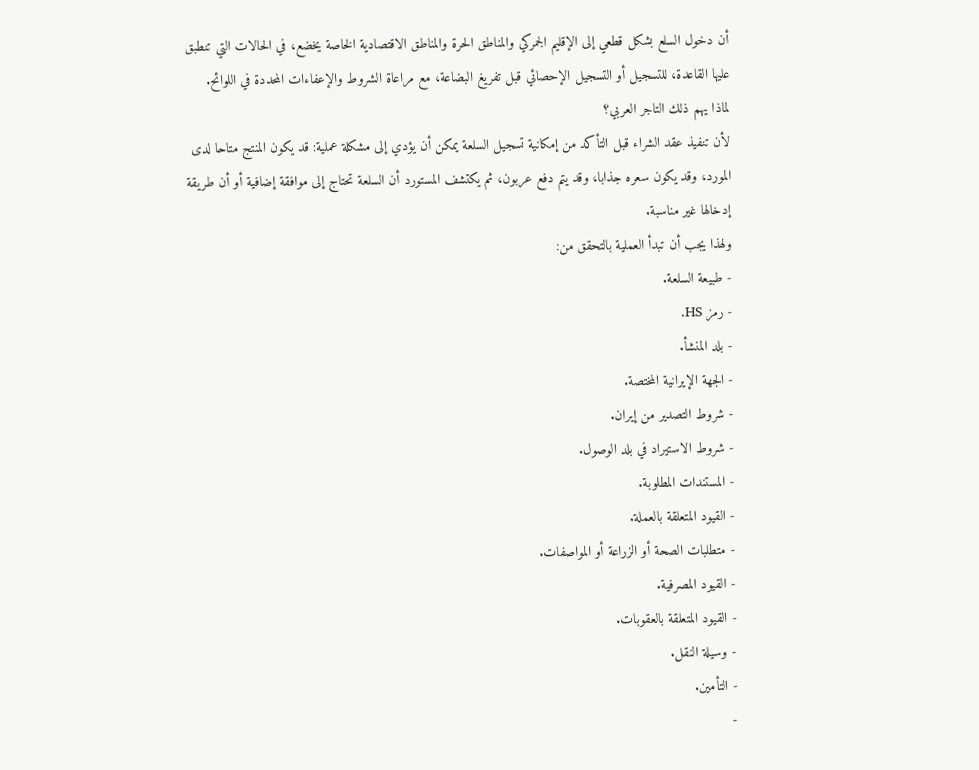أن دخول السلع بشكل قطعي إلى الإقليم الجمركي والمناطق الحرة والمناطق الاقتصادية الخاصة يخضع، في الحالات التي تنطبق عليها القاعدة، للتسجيل أو التسجيل الإحصائي قبل تفريغ البضاعة، مع مراعاة الشروط والإعفاءات المحددة في اللوائح.
لماذا يهم ذلك التاجر العربي؟
لأن تنفيذ عقد الشراء قبل التأكد من إمكانية تسجيل السلعة يمكن أن يؤدي إلى مشكلة عملية: قد يكون المنتج متاحا لدى المورد، وقد يكون سعره جذابا، وقد يتم دفع عربون، ثم يكتشف المستورد أن السلعة تحتاج إلى موافقة إضافية أو أن طريقة إدخالها غير مناسبة.
ولهذا يجب أن تبدأ العملية بالتحقق من:
- طبيعة السلعة.
- رمز HS.
- بلد المنشأ.
- الجهة الإيرانية المختصة.
- شروط التصدير من إيران.
- شروط الاستيراد في بلد الوصول.
- المستندات المطلوبة.
- القيود المتعلقة بالعملة.
- متطلبات الصحة أو الزراعة أو المواصفات.
- القيود المصرفية.
- القيود المتعلقة بالعقوبات.
- وسيلة النقل.
- التأمين.
-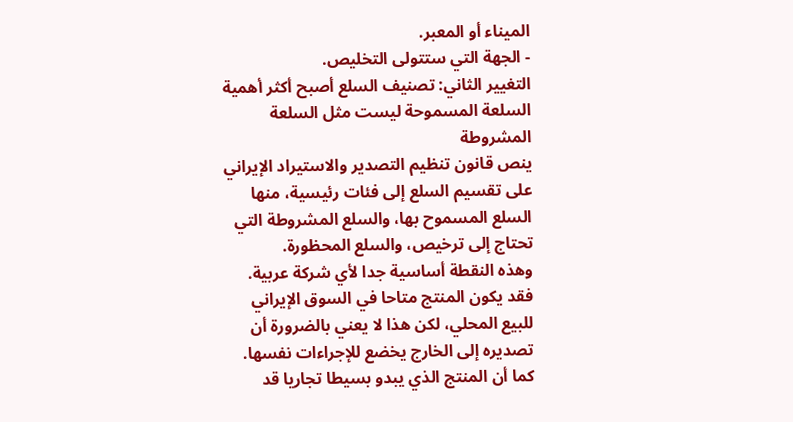الميناء أو المعبر.
- الجهة التي ستتولى التخليص.
التغيير الثاني: تصنيف السلع أصبح أكثر أهمية
السلعة المسموحة ليست مثل السلعة المشروطة
ينص قانون تنظيم التصدير والاستيراد الإيراني على تقسيم السلع إلى فئات رئيسية، منها السلع المسموح بها، والسلع المشروطة التي تحتاج إلى ترخيص، والسلع المحظورة.
وهذه النقطة أساسية جدا لأي شركة عربية.
فقد يكون المنتج متاحا في السوق الإيراني للبيع المحلي، لكن هذا لا يعني بالضرورة أن تصديره إلى الخارج يخضع للإجراءات نفسها.
كما أن المنتج الذي يبدو بسيطا تجاريا قد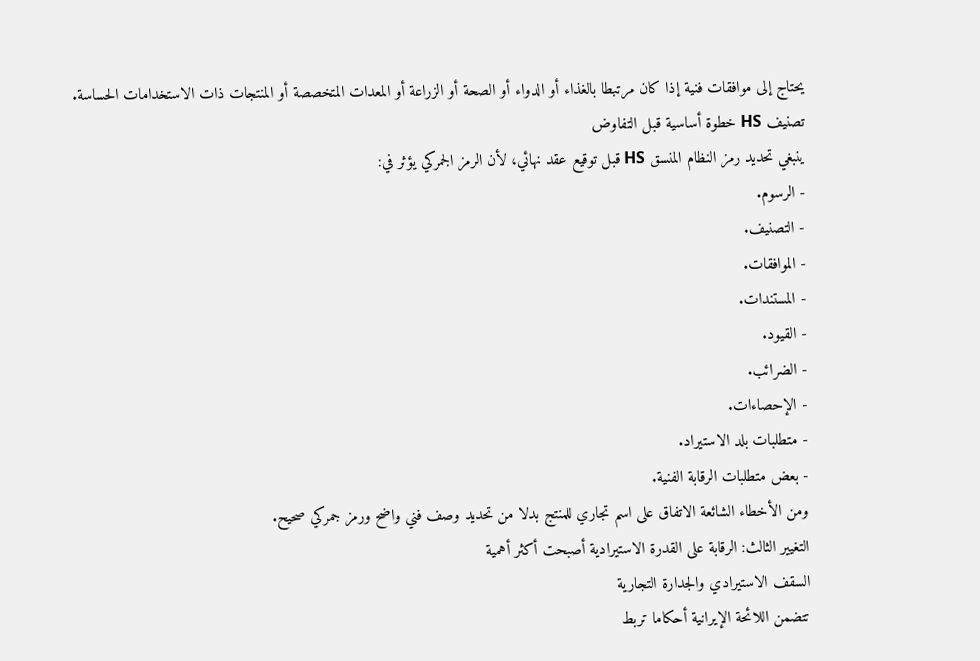يحتاج إلى موافقات فنية إذا كان مرتبطا بالغذاء أو الدواء أو الصحة أو الزراعة أو المعدات المتخصصة أو المنتجات ذات الاستخدامات الحساسة.
تصنيف HS خطوة أساسية قبل التفاوض
ينبغي تحديد رمز النظام المنسق HS قبل توقيع عقد نهائي، لأن الرمز الجمركي يؤثر في:
- الرسوم.
- التصنيف.
- الموافقات.
- المستندات.
- القيود.
- الضرائب.
- الإحصاءات.
- متطلبات بلد الاستيراد.
- بعض متطلبات الرقابة الفنية.
ومن الأخطاء الشائعة الاتفاق على اسم تجاري للمنتج بدلا من تحديد وصف فني واضح ورمز جمركي صحيح.
التغيير الثالث: الرقابة على القدرة الاستيرادية أصبحت أكثر أهمية
السقف الاستيرادي والجدارة التجارية
تتضمن اللائحة الإيرانية أحكاما تربط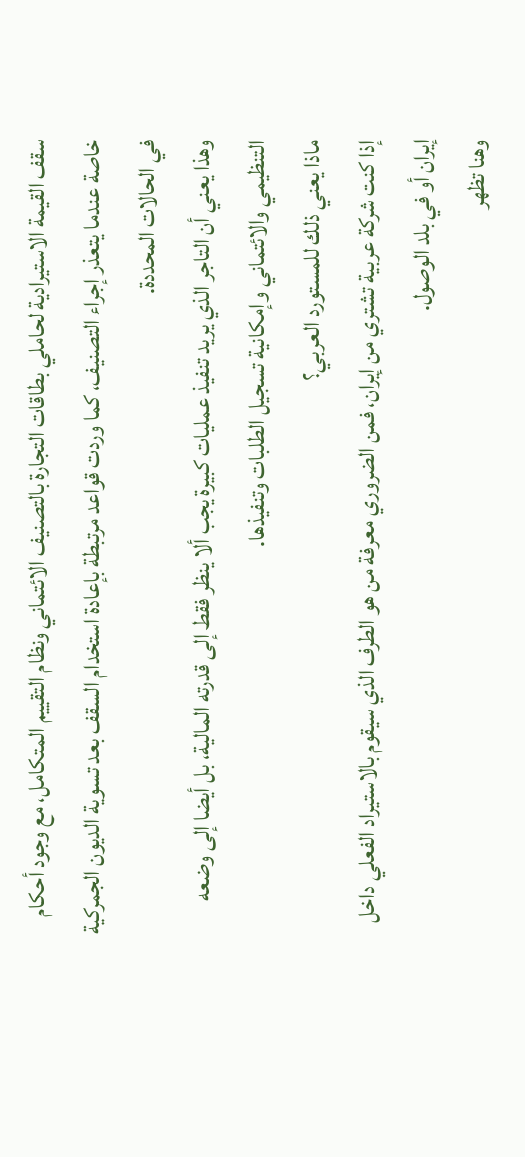سقف القيمة الاستيرادية لحاملي بطاقات التجارة بالتصنيف الائتماني ونظام التقييم المتكامل، مع وجود أحكام خاصة عندما يتعذر إجراء التصنيف، كما وردت قواعد مرتبطة بإعادة استخدام السقف بعد تسوية الديون الجمركية في الحالات المحددة.
وهذا يعني أن التاجر الذي يريد تنفيذ عمليات كبيرة يجب ألا ينظر فقط إلى قدرته المالية، بل أيضا إلى وضعه التنظيمي والائتماني وإمكانية تسجيل الطلبات وتنفيذها.
ماذا يعني ذلك للمستورد العربي؟
إذا كنت شركة عربية تشتري من إيران، فمن الضروري معرفة من هو الطرف الذي سيقوم بالاستيراد الفعلي داخل إيران أو في بلد الوصول.
وهنا تظهر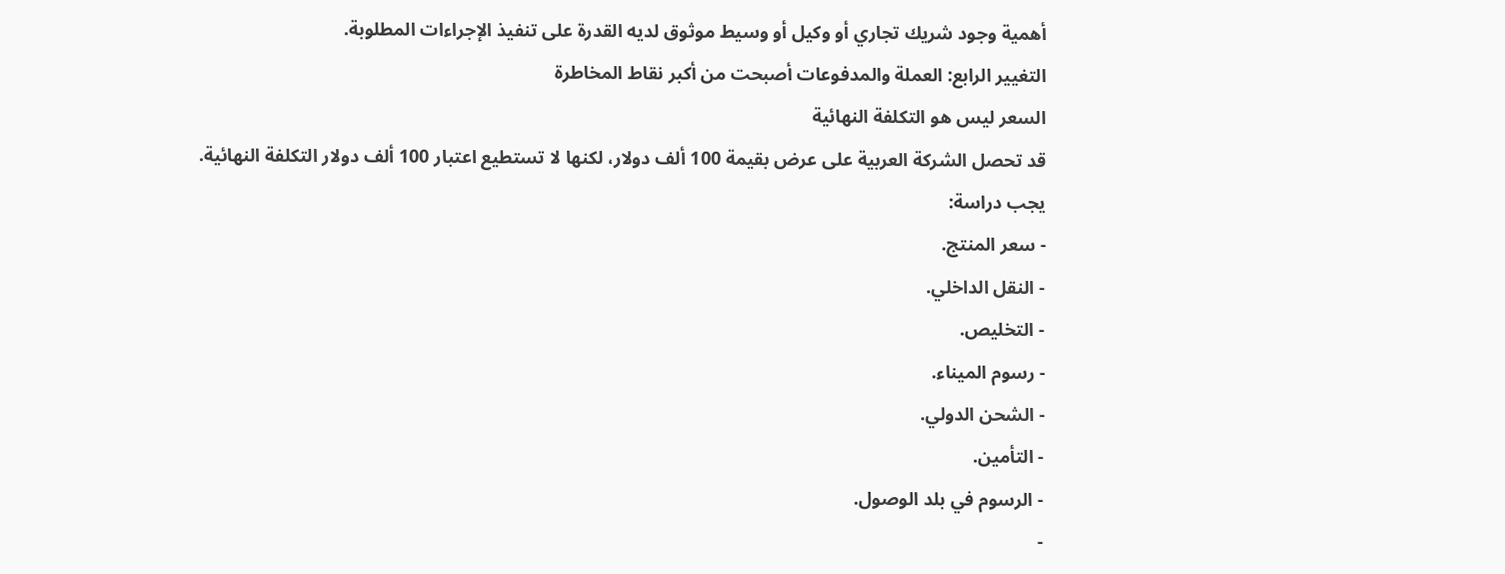أهمية وجود شريك تجاري أو وكيل أو وسيط موثوق لديه القدرة على تنفيذ الإجراءات المطلوبة.
التغيير الرابع: العملة والمدفوعات أصبحت من أكبر نقاط المخاطرة
السعر ليس هو التكلفة النهائية
قد تحصل الشركة العربية على عرض بقيمة 100 ألف دولار، لكنها لا تستطيع اعتبار 100 ألف دولار التكلفة النهائية.
يجب دراسة:
- سعر المنتج.
- النقل الداخلي.
- التخليص.
- رسوم الميناء.
- الشحن الدولي.
- التأمين.
- الرسوم في بلد الوصول.
-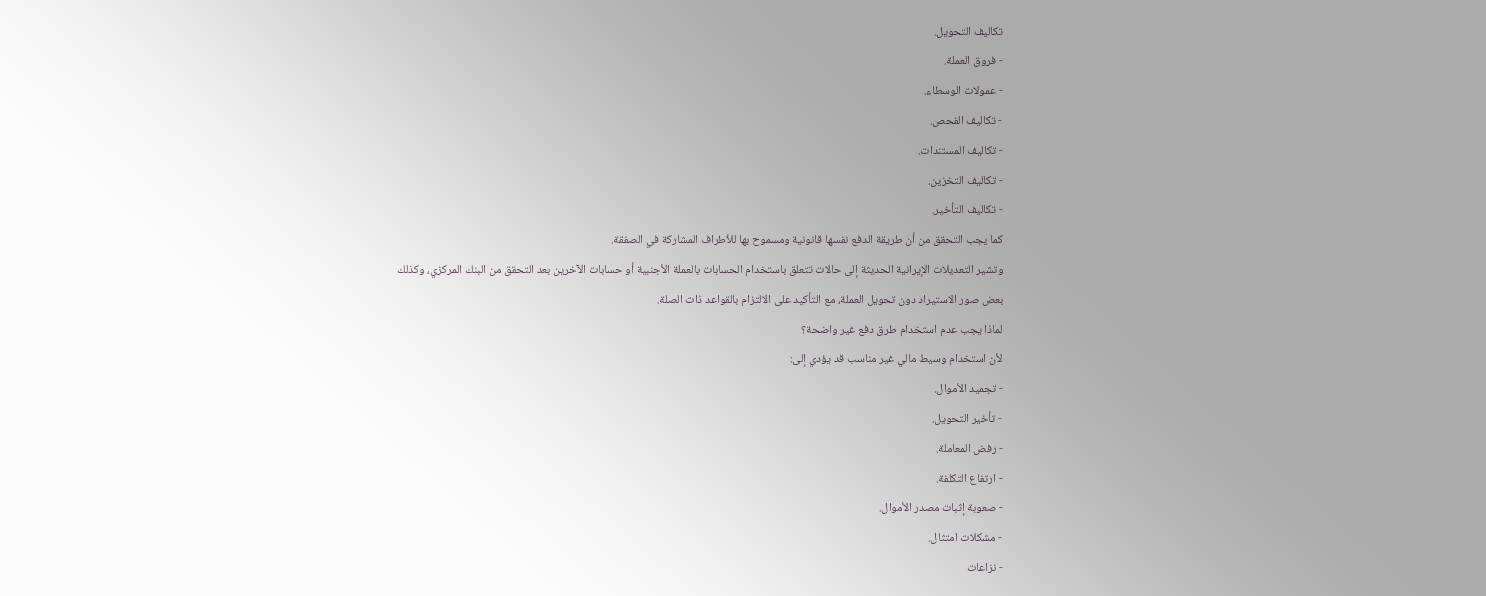تكاليف التحويل.
- فروق العملة.
- عمولات الوسطاء.
- تكاليف الفحص.
- تكاليف المستندات.
- تكاليف التخزين.
- تكاليف التأخير.
كما يجب التحقق من أن طريقة الدفع نفسها قانونية ومسموح بها للأطراف المشاركة في الصفقة.
وتشير التعديلات الإيرانية الحديثة إلى حالات تتعلق باستخدام الحسابات بالعملة الأجنبية أو حسابات الآخرين بعد التحقق من البنك المركزي، وكذلك بعض صور الاستيراد دون تحويل العملة، مع التأكيد على الالتزام بالقواعد ذات الصلة.
لماذا يجب عدم استخدام طرق دفع غير واضحة؟
لأن استخدام وسيط مالي غير مناسب قد يؤدي إلى:
- تجميد الأموال.
- تأخير التحويل.
- رفض المعاملة.
- ارتفاع التكلفة.
- صعوبة إثبات مصدر الأموال.
- مشكلات امتثال.
- نزاعات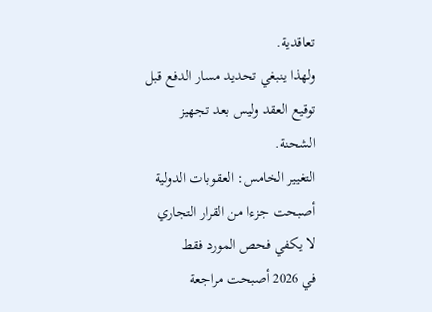تعاقدية.
ولهذا ينبغي تحديد مسار الدفع قبل توقيع العقد وليس بعد تجهيز الشحنة.
التغيير الخامس: العقوبات الدولية أصبحت جزءا من القرار التجاري
لا يكفي فحص المورد فقط
في 2026 أصبحت مراجعة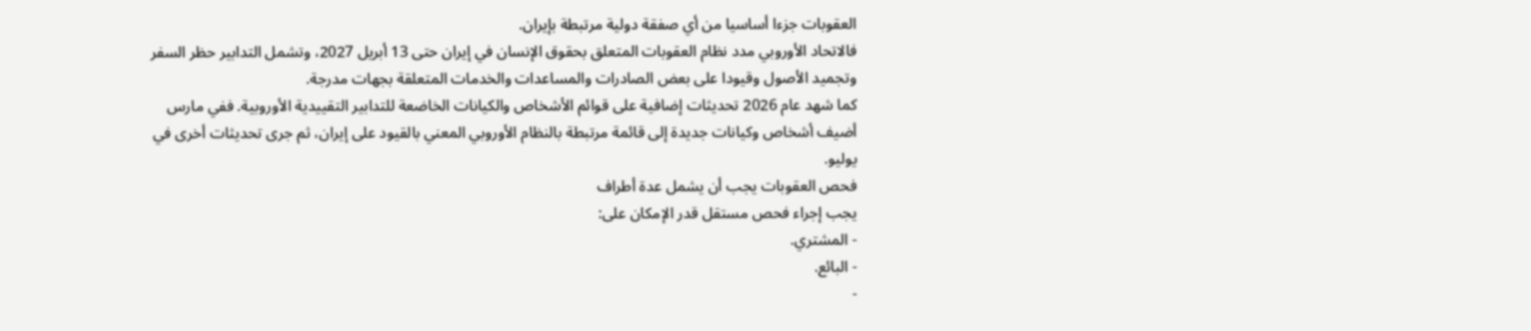العقوبات جزءا أساسيا من أي صفقة دولية مرتبطة بإيران.
فالاتحاد الأوروبي مدد نظام العقوبات المتعلق بحقوق الإنسان في إيران حتى 13 أبريل 2027، وتشمل التدابير حظر السفر وتجميد الأصول وقيودا على بعض الصادرات والمساعدات والخدمات المتعلقة بجهات مدرجة.
كما شهد عام 2026 تحديثات إضافية على قوائم الأشخاص والكيانات الخاضعة للتدابير التقييدية الأوروبية. ففي مارس أضيف أشخاص وكيانات جديدة إلى قائمة مرتبطة بالنظام الأوروبي المعني بالقيود على إيران، ثم جرى تحديثات أخرى في يوليو.
فحص العقوبات يجب أن يشمل عدة أطراف
يجب إجراء فحص مستقل قدر الإمكان على:
- المشتري.
- البائع.
-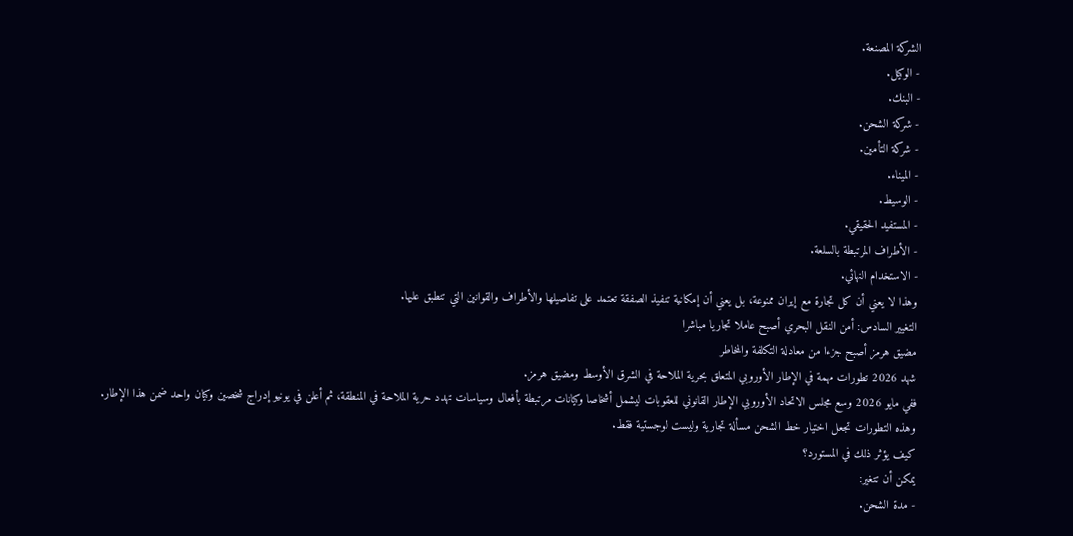الشركة المصنعة.
- الوكيل.
- البنك.
- شركة الشحن.
- شركة التأمين.
- الميناء.
- الوسيط.
- المستفيد الحقيقي.
- الأطراف المرتبطة بالسلعة.
- الاستخدام النهائي.
وهذا لا يعني أن كل تجارة مع إيران ممنوعة، بل يعني أن إمكانية تنفيذ الصفقة تعتمد على تفاصيلها والأطراف والقوانين التي تنطبق عليها.
التغيير السادس: أمن النقل البحري أصبح عاملا تجاريا مباشرا
مضيق هرمز أصبح جزءا من معادلة التكلفة والمخاطر
شهد 2026 تطورات مهمة في الإطار الأوروبي المتعلق بحرية الملاحة في الشرق الأوسط ومضيق هرمز.
ففي مايو 2026 وسع مجلس الاتحاد الأوروبي الإطار القانوني للعقوبات ليشمل أشخاصا وكيانات مرتبطة بأفعال وسياسات تهدد حرية الملاحة في المنطقة، ثم أعلن في يونيو إدراج شخصين وكيان واحد ضمن هذا الإطار.
وهذه التطورات تجعل اختيار خط الشحن مسألة تجارية وليست لوجستية فقط.
كيف يؤثر ذلك في المستورد؟
يمكن أن تتغير:
- مدة الشحن.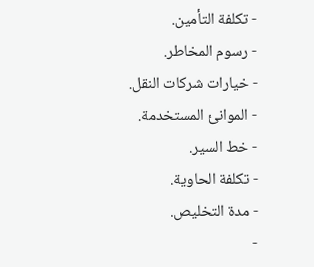- تكلفة التأمين.
- رسوم المخاطر.
- خيارات شركات النقل.
- الموانئ المستخدمة.
- خط السير.
- تكلفة الحاوية.
- مدة التخليص.
-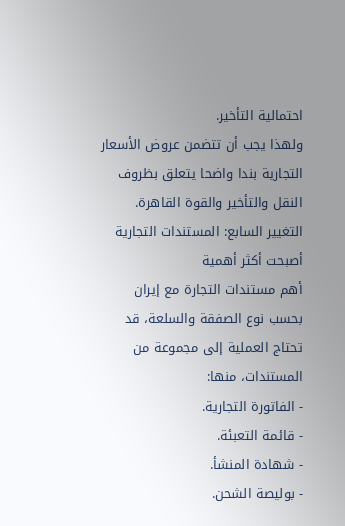احتمالية التأخير.
ولهذا يجب أن تتضمن عروض الأسعار التجارية بندا واضحا يتعلق بظروف النقل والتأخير والقوة القاهرة.
التغيير السابع: المستندات التجارية أصبحت أكثر أهمية
أهم مستندات التجارة مع إيران
بحسب نوع الصفقة والسلعة، قد تحتاج العملية إلى مجموعة من المستندات، منها:
- الفاتورة التجارية.
- قائمة التعبئة.
- شهادة المنشأ.
- بوليصة الشحن.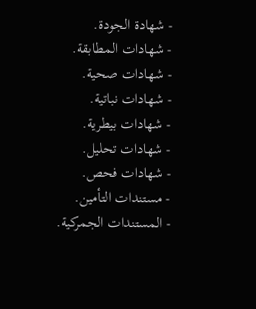- شهادة الجودة.
- شهادات المطابقة.
- شهادات صحية.
- شهادات نباتية.
- شهادات بيطرية.
- شهادات تحليل.
- شهادات فحص.
- مستندات التأمين.
- المستندات الجمركية.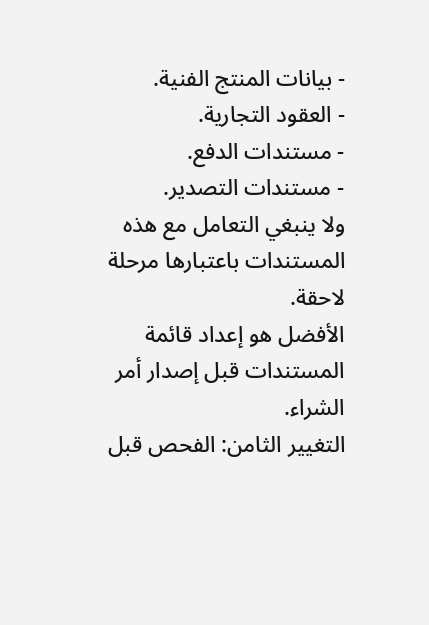- بيانات المنتج الفنية.
- العقود التجارية.
- مستندات الدفع.
- مستندات التصدير.
ولا ينبغي التعامل مع هذه المستندات باعتبارها مرحلة لاحقة.
الأفضل هو إعداد قائمة المستندات قبل إصدار أمر الشراء.
التغيير الثامن: الفحص قبل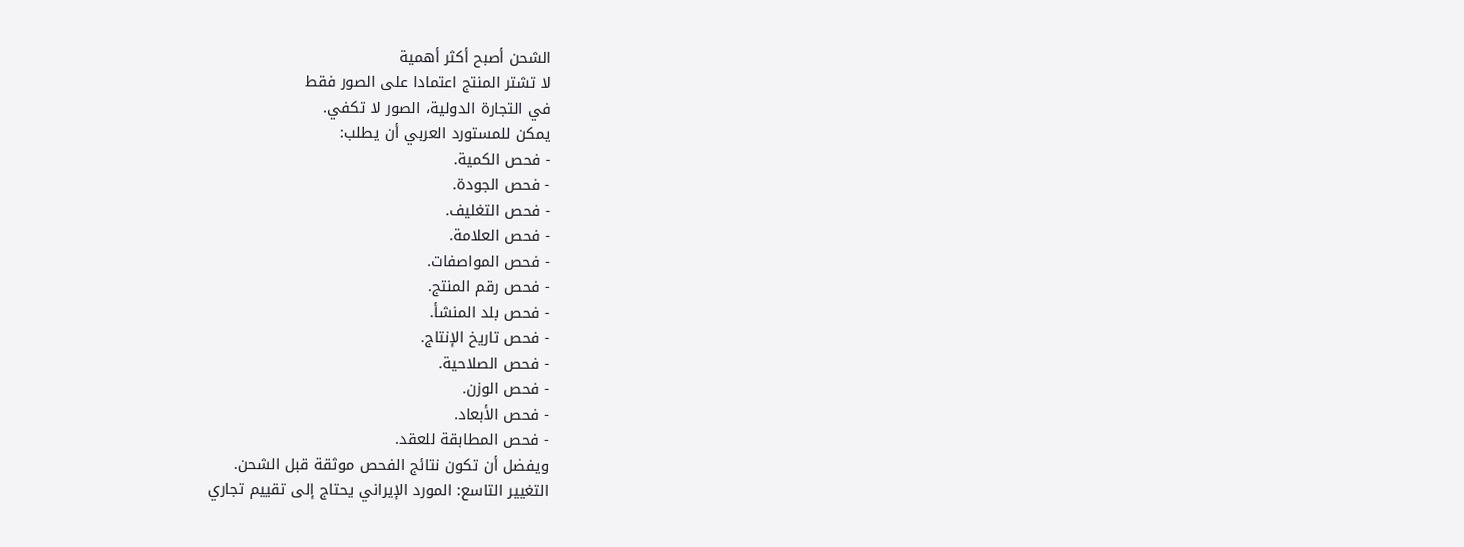الشحن أصبح أكثر أهمية
لا تشتر المنتج اعتمادا على الصور فقط
في التجارة الدولية، الصور لا تكفي.
يمكن للمستورد العربي أن يطلب:
- فحص الكمية.
- فحص الجودة.
- فحص التغليف.
- فحص العلامة.
- فحص المواصفات.
- فحص رقم المنتج.
- فحص بلد المنشأ.
- فحص تاريخ الإنتاج.
- فحص الصلاحية.
- فحص الوزن.
- فحص الأبعاد.
- فحص المطابقة للعقد.
ويفضل أن تكون نتائج الفحص موثقة قبل الشحن.
التغيير التاسع: المورد الإيراني يحتاج إلى تقييم تجاري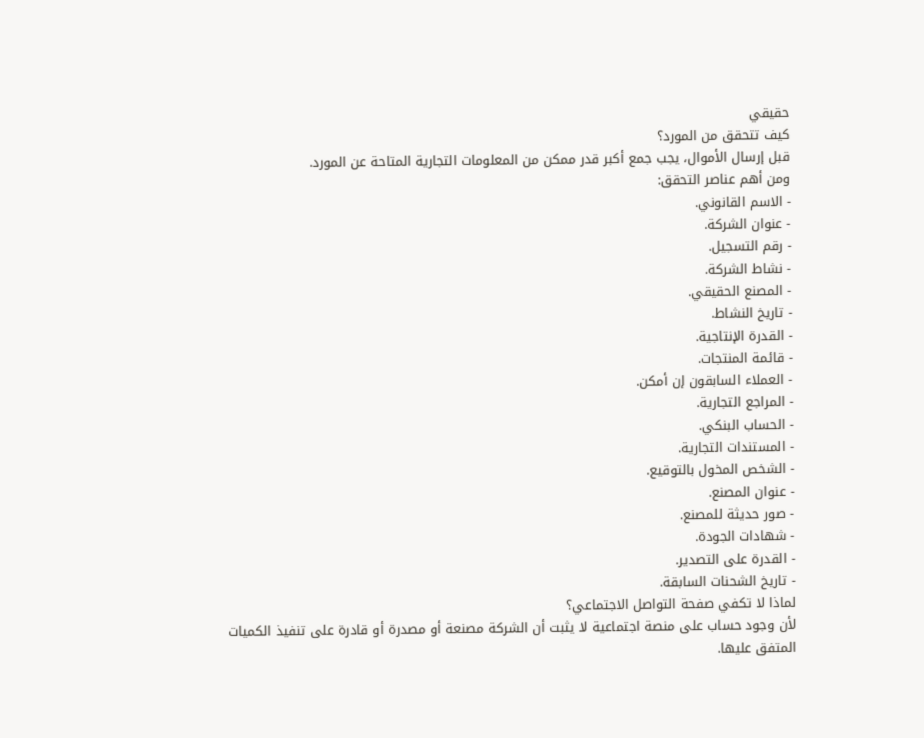حقيقي
كيف تتحقق من المورد؟
قبل إرسال الأموال، يجب جمع أكبر قدر ممكن من المعلومات التجارية المتاحة عن المورد.
ومن أهم عناصر التحقق:
- الاسم القانوني.
- عنوان الشركة.
- رقم التسجيل.
- نشاط الشركة.
- المصنع الحقيقي.
- تاريخ النشاط.
- القدرة الإنتاجية.
- قائمة المنتجات.
- العملاء السابقون إن أمكن.
- المراجع التجارية.
- الحساب البنكي.
- المستندات التجارية.
- الشخص المخول بالتوقيع.
- عنوان المصنع.
- صور حديثة للمصنع.
- شهادات الجودة.
- القدرة على التصدير.
- تاريخ الشحنات السابقة.
لماذا لا تكفي صفحة التواصل الاجتماعي؟
لأن وجود حساب على منصة اجتماعية لا يثبت أن الشركة مصنعة أو مصدرة أو قادرة على تنفيذ الكميات المتفق عليها.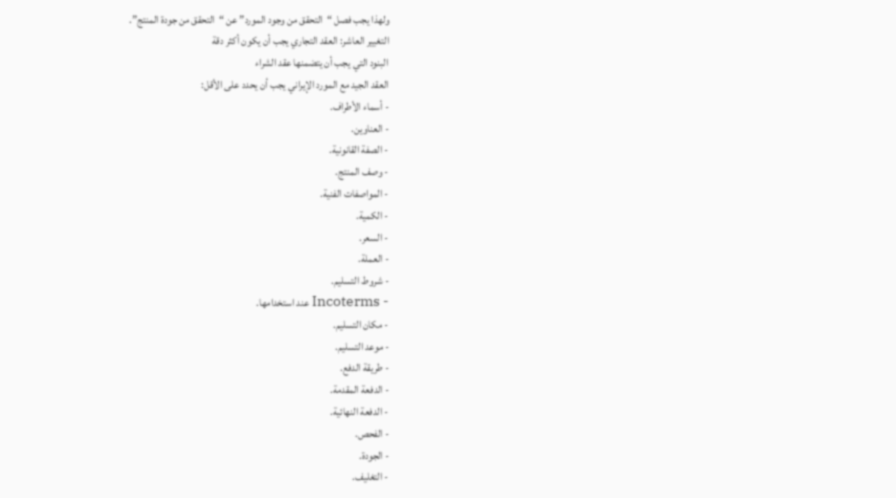ولهذا يجب فصل “التحقق من وجود المورد” عن “التحقق من جودة المنتج”.
التغيير العاشر: العقد التجاري يجب أن يكون أكثر دقة
البنود التي يجب أن يتضمنها عقد الشراء
العقد الجيد مع المورد الإيراني يجب أن يحدد على الأقل:
- أسماء الأطراف.
- العناوين.
- الصفة القانونية.
- وصف المنتج.
- المواصفات الفنية.
- الكمية.
- السعر.
- العملة.
- شروط التسليم.
- Incoterms عند استخدامها.
- مكان التسليم.
- موعد التسليم.
- طريقة الدفع.
- الدفعة المقدمة.
- الدفعة النهائية.
- الفحص.
- الجودة.
- التغليف.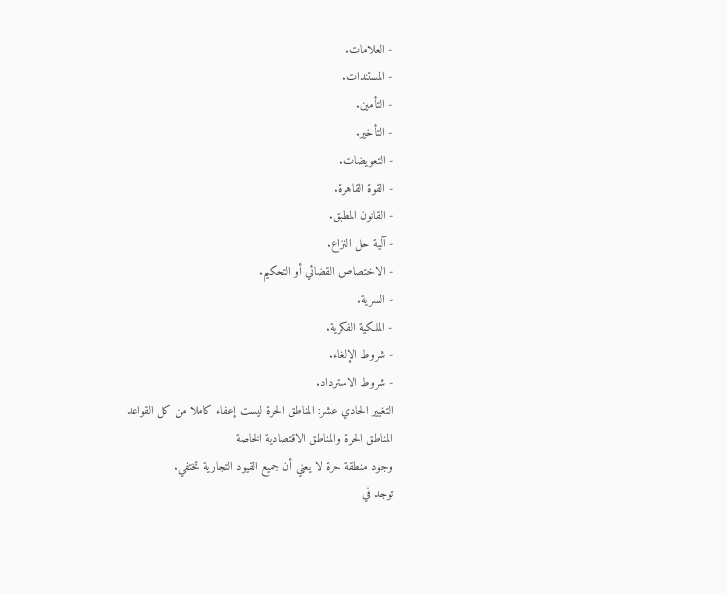- العلامات.
- المستندات.
- التأمين.
- التأخير.
- التعويضات.
- القوة القاهرة.
- القانون المطبق.
- آلية حل النزاع.
- الاختصاص القضائي أو التحكيم.
- السرية.
- الملكية الفكرية.
- شروط الإلغاء.
- شروط الاسترداد.
التغيير الحادي عشر: المناطق الحرة ليست إعفاء كاملا من كل القواعد
المناطق الحرة والمناطق الاقتصادية الخاصة
وجود منطقة حرة لا يعني أن جميع القيود التجارية تختفي.
توجد في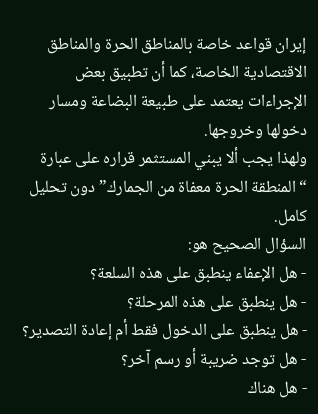إيران قواعد خاصة بالمناطق الحرة والمناطق الاقتصادية الخاصة، كما أن تطبيق بعض الإجراءات يعتمد على طبيعة البضاعة ومسار دخولها وخروجها.
ولهذا يجب ألا يبني المستثمر قراره على عبارة “المنطقة الحرة معفاة من الجمارك” دون تحليل كامل.
السؤال الصحيح هو:
- هل الإعفاء ينطبق على هذه السلعة؟
- هل ينطبق على هذه المرحلة؟
- هل ينطبق على الدخول فقط أم إعادة التصدير؟
- هل توجد ضريبة أو رسم آخر؟
- هل هناك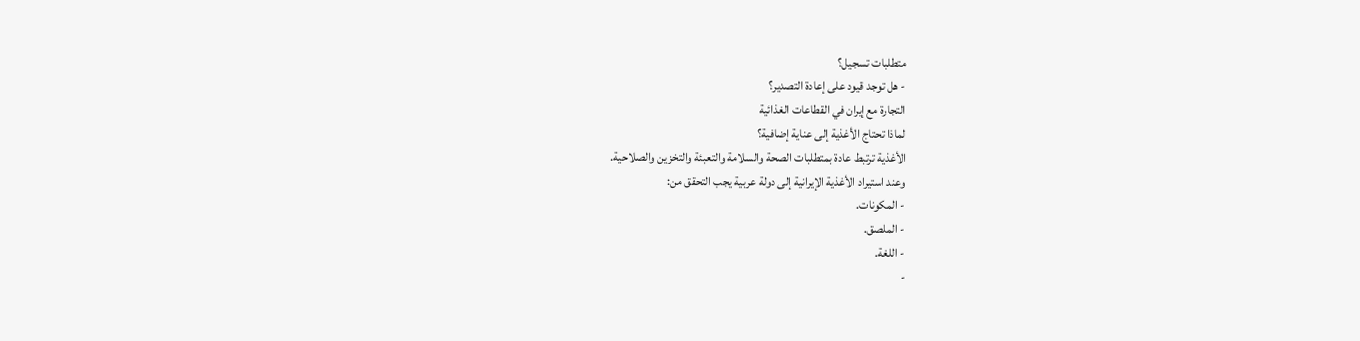متطلبات تسجيل؟
- هل توجد قيود على إعادة التصدير؟
التجارة مع إيران في القطاعات الغذائية
لماذا تحتاج الأغذية إلى عناية إضافية؟
الأغذية ترتبط عادة بمتطلبات الصحة والسلامة والتعبئة والتخزين والصلاحية.
وعند استيراد الأغذية الإيرانية إلى دولة عربية يجب التحقق من:
- المكونات.
- الملصق.
- اللغة.
-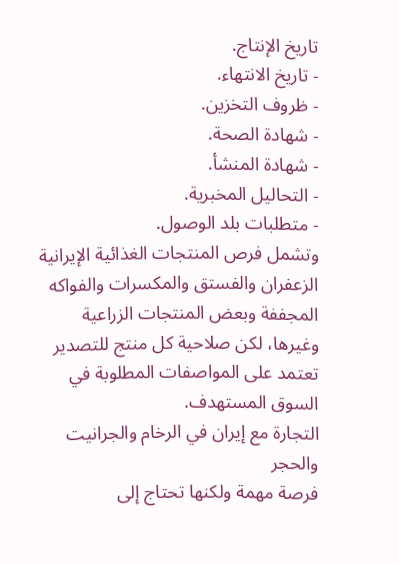تاريخ الإنتاج.
- تاريخ الانتهاء.
- ظروف التخزين.
- شهادة الصحة.
- شهادة المنشأ.
- التحاليل المخبرية.
- متطلبات بلد الوصول.
وتشمل فرص المنتجات الغذائية الإيرانية الزعفران والفستق والمكسرات والفواكه المجففة وبعض المنتجات الزراعية وغيرها، لكن صلاحية كل منتج للتصدير تعتمد على المواصفات المطلوبة في السوق المستهدف.
التجارة مع إيران في الرخام والجرانيت والحجر
فرصة مهمة ولكنها تحتاج إلى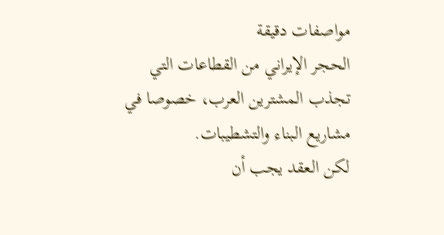مواصفات دقيقة
الحجر الإيراني من القطاعات التي تجذب المشترين العرب، خصوصا في مشاريع البناء والتشطيبات.
لكن العقد يجب أن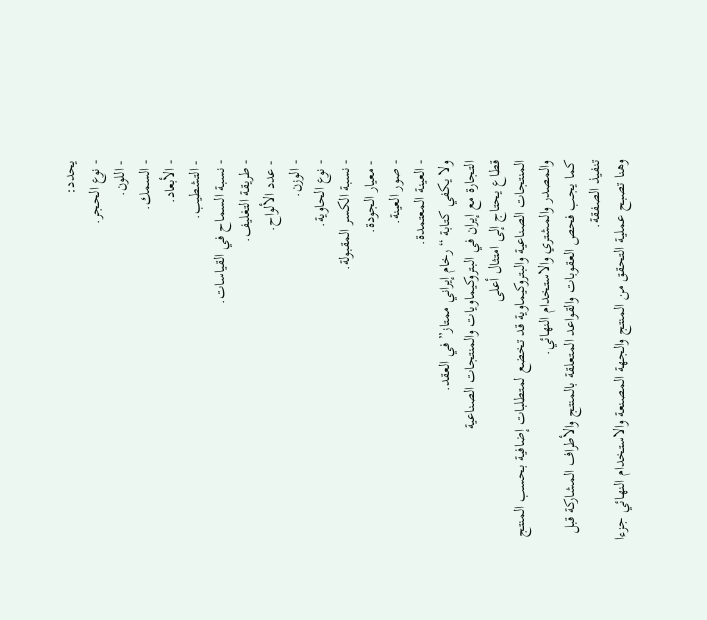يحدد:
- نوع الحجر.
- اللون.
- السمك.
- الأبعاد.
- التشطيب.
- نسبة السماح في القياسات.
- طريقة التغليف.
- عدد الألواح.
- الوزن.
- نوع الحاوية.
- نسبة الكسر المقبولة.
- معيار الجودة.
- صور العينة.
- العينة المعتمدة.
ولا يكفي كتابة “رخام إيراني ممتاز” في العقد.
التجارة مع إيران في البتروكيماويات والمنتجات الصناعية
قطاع يحتاج إلى امتثال أعلى
المنتجات الصناعية والبتروكيماوية قد تخضع لمتطلبات إضافية بحسب المنتج والمصدر والمشتري والاستخدام النهائي.
كما يجب فحص العقوبات والقواعد المتعلقة بالمنتج والأطراف المشاركة قبل تنفيذ الصفقة.
وهنا تصبح عملية التحقق من المنتج والجهة المصنعة والاستخدام النهائي جزءا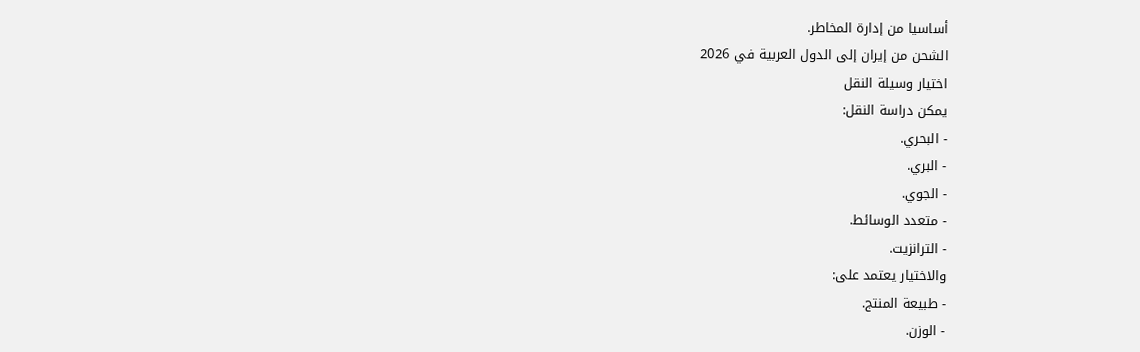أساسيا من إدارة المخاطر.
الشحن من إيران إلى الدول العربية في 2026
اختيار وسيلة النقل
يمكن دراسة النقل:
- البحري.
- البري.
- الجوي.
- متعدد الوسائط.
- الترانزيت.
والاختيار يعتمد على:
- طبيعة المنتج.
- الوزن.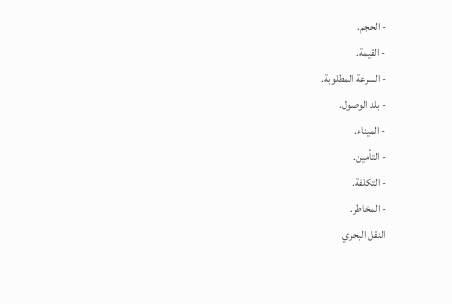- الحجم.
- القيمة.
- السرعة المطلوبة.
- بلد الوصول.
- الميناء.
- التأمين.
- التكلفة.
- المخاطر.
النقل البحري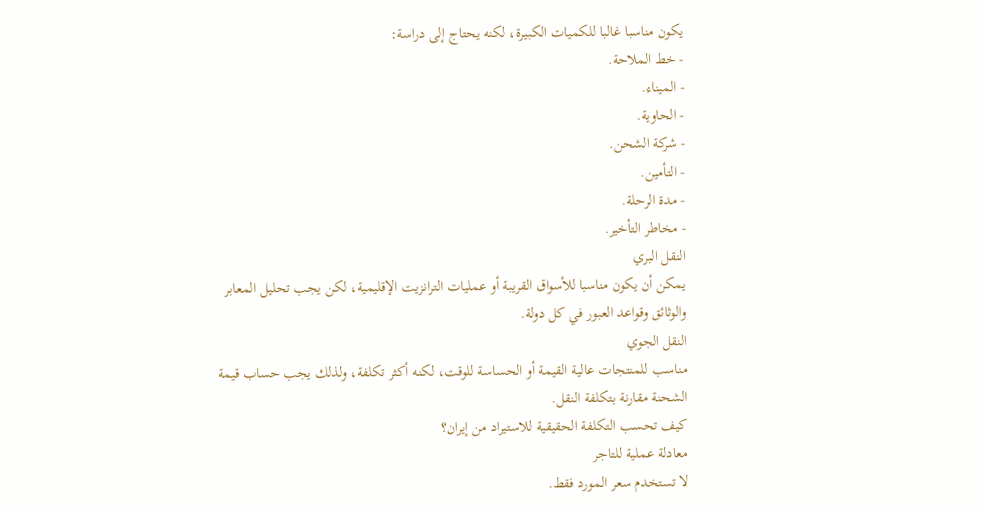يكون مناسبا غالبا للكميات الكبيرة، لكنه يحتاج إلى دراسة:
- خط الملاحة.
- الميناء.
- الحاوية.
- شركة الشحن.
- التأمين.
- مدة الرحلة.
- مخاطر التأخير.
النقل البري
يمكن أن يكون مناسبا للأسواق القريبة أو عمليات الترانزيت الإقليمية، لكن يجب تحليل المعابر والوثائق وقواعد العبور في كل دولة.
النقل الجوي
مناسب للمنتجات عالية القيمة أو الحساسة للوقت، لكنه أكثر تكلفة، ولذلك يجب حساب قيمة الشحنة مقارنة بتكلفة النقل.
كيف تحسب التكلفة الحقيقية للاستيراد من إيران؟
معادلة عملية للتاجر
لا تستخدم سعر المورد فقط.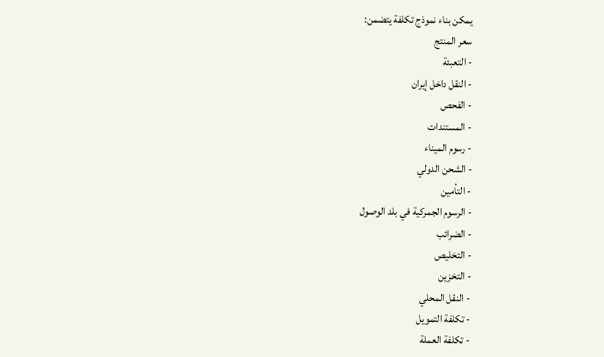يمكن بناء نموذج تكلفة يتضمن:
سعر المنتج
- التعبئة
- النقل داخل إيران
- الفحص
- المستندات
- رسوم الميناء
- الشحن الدولي
- التأمين
- الرسوم الجمركية في بلد الوصول
- الضرائب
- التخليص
- التخزين
- النقل المحلي
- تكلفة التمويل
- تكلفة العملة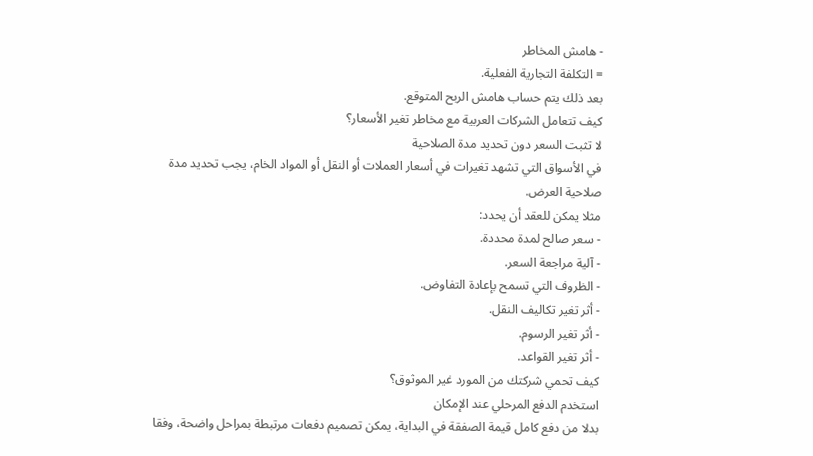- هامش المخاطر
= التكلفة التجارية الفعلية.
بعد ذلك يتم حساب هامش الربح المتوقع.
كيف تتعامل الشركات العربية مع مخاطر تغير الأسعار؟
لا تثبت السعر دون تحديد مدة الصلاحية
في الأسواق التي تشهد تغيرات في أسعار العملات أو النقل أو المواد الخام، يجب تحديد مدة صلاحية العرض.
مثلا يمكن للعقد أن يحدد:
- سعر صالح لمدة محددة.
- آلية مراجعة السعر.
- الظروف التي تسمح بإعادة التفاوض.
- أثر تغير تكاليف النقل.
- أثر تغير الرسوم.
- أثر تغير القواعد.
كيف تحمي شركتك من المورد غير الموثوق؟
استخدم الدفع المرحلي عند الإمكان
بدلا من دفع كامل قيمة الصفقة في البداية، يمكن تصميم دفعات مرتبطة بمراحل واضحة، وفقا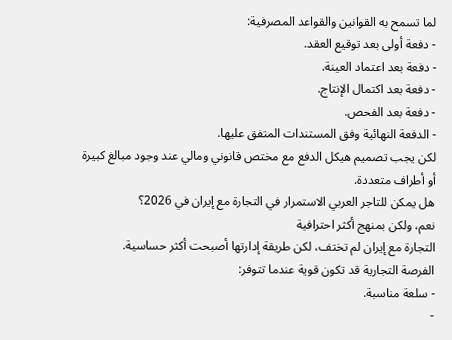لما تسمح به القوانين والقواعد المصرفية:
- دفعة أولى بعد توقيع العقد.
- دفعة بعد اعتماد العينة.
- دفعة بعد اكتمال الإنتاج.
- دفعة بعد الفحص.
- الدفعة النهائية وفق المستندات المتفق عليها.
لكن يجب تصميم هيكل الدفع مع مختص قانوني ومالي عند وجود مبالغ كبيرة أو أطراف متعددة.
هل يمكن للتاجر العربي الاستمرار في التجارة مع إيران في 2026؟
نعم، ولكن بمنهج أكثر احترافية
التجارة مع إيران لم تختف، لكن طريقة إدارتها أصبحت أكثر حساسية.
الفرصة التجارية قد تكون قوية عندما تتوفر:
- سلعة مناسبة.
-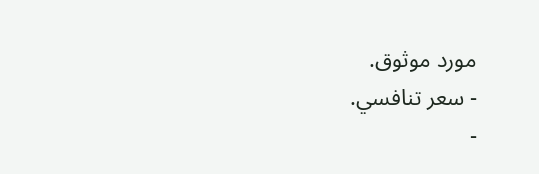مورد موثوق.
- سعر تنافسي.
-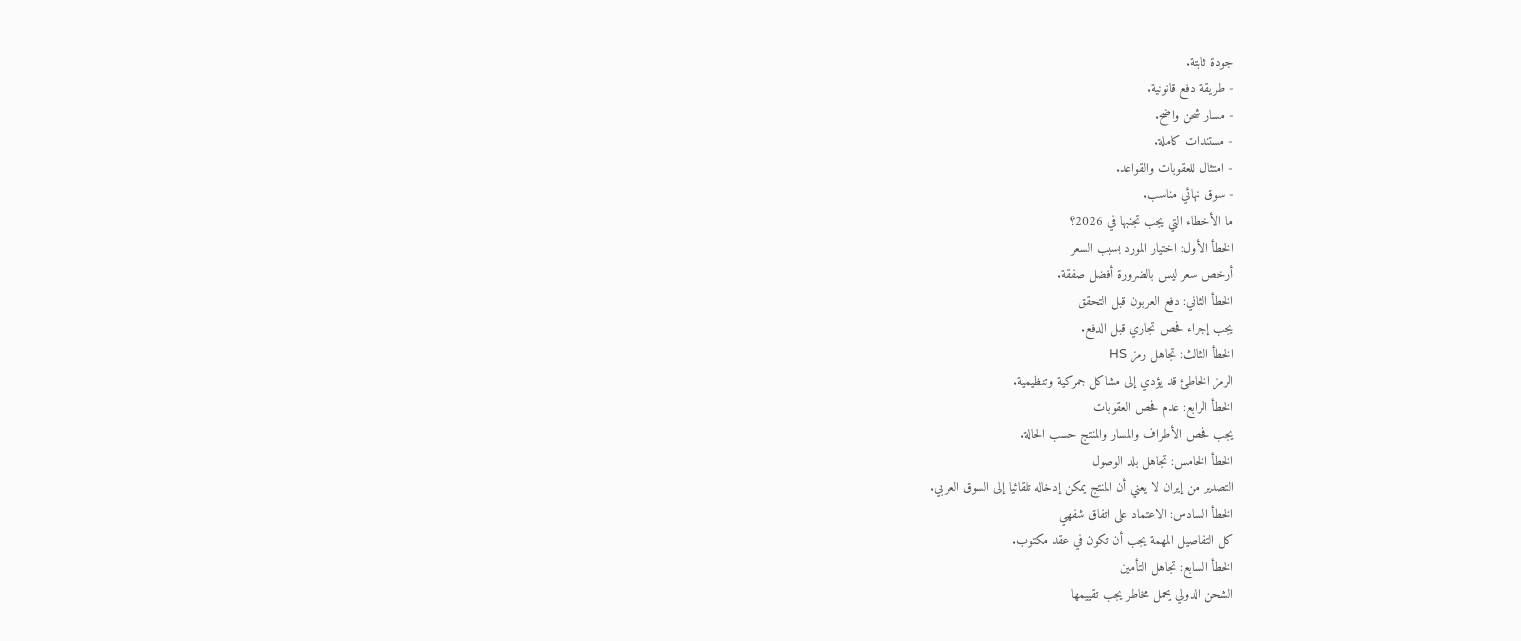جودة ثابتة.
- طريقة دفع قانونية.
- مسار شحن واضح.
- مستندات كاملة.
- امتثال للعقوبات والقواعد.
- سوق نهائي مناسب.
ما الأخطاء التي يجب تجنبها في 2026؟
الخطأ الأول: اختيار المورد بسبب السعر
أرخص سعر ليس بالضرورة أفضل صفقة.
الخطأ الثاني: دفع العربون قبل التحقق
يجب إجراء فحص تجاري قبل الدفع.
الخطأ الثالث: تجاهل رمز HS
الرمز الخاطئ قد يؤدي إلى مشاكل جمركية وتنظيمية.
الخطأ الرابع: عدم فحص العقوبات
يجب فحص الأطراف والمسار والمنتج حسب الحالة.
الخطأ الخامس: تجاهل بلد الوصول
التصدير من إيران لا يعني أن المنتج يمكن إدخاله تلقائيا إلى السوق العربي.
الخطأ السادس: الاعتماد على اتفاق شفهي
كل التفاصيل المهمة يجب أن تكون في عقد مكتوب.
الخطأ السابع: تجاهل التأمين
الشحن الدولي يحمل مخاطر يجب تقييمها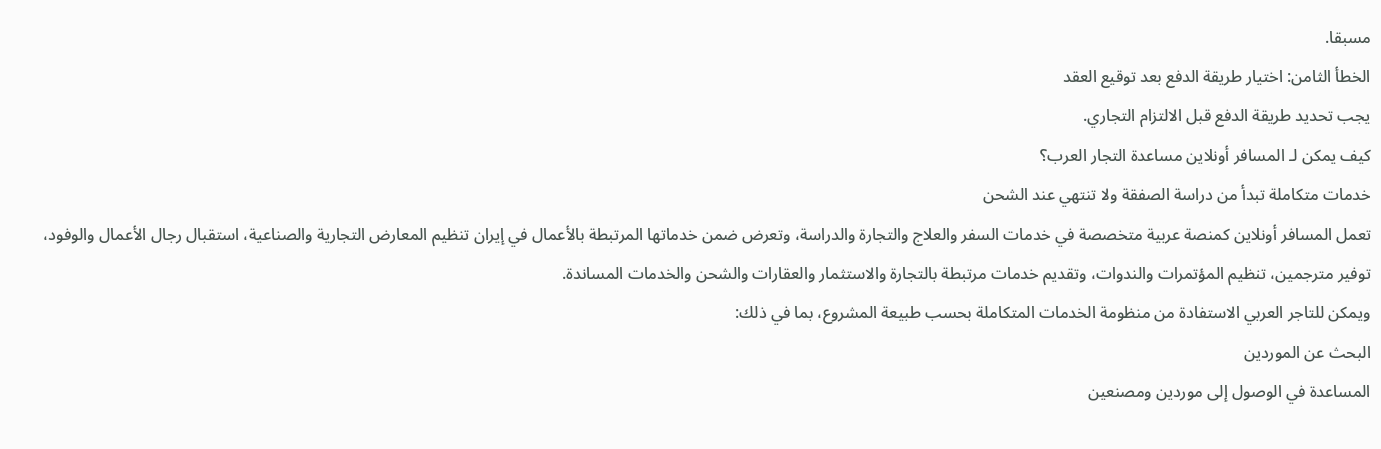مسبقا.
الخطأ الثامن: اختيار طريقة الدفع بعد توقيع العقد
يجب تحديد طريقة الدفع قبل الالتزام التجاري.
كيف يمكن لـ المسافر أونلاين مساعدة التجار العرب؟
خدمات متكاملة تبدأ من دراسة الصفقة ولا تنتهي عند الشحن
تعمل المسافر أونلاين كمنصة عربية متخصصة في خدمات السفر والعلاج والتجارة والدراسة، وتعرض ضمن خدماتها المرتبطة بالأعمال في إيران تنظيم المعارض التجارية والصناعية، استقبال رجال الأعمال والوفود، توفير مترجمين، تنظيم المؤتمرات والندوات، وتقديم خدمات مرتبطة بالتجارة والاستثمار والعقارات والشحن والخدمات المساندة.
ويمكن للتاجر العربي الاستفادة من منظومة الخدمات المتكاملة بحسب طبيعة المشروع، بما في ذلك:
البحث عن الموردين
المساعدة في الوصول إلى موردين ومصنعين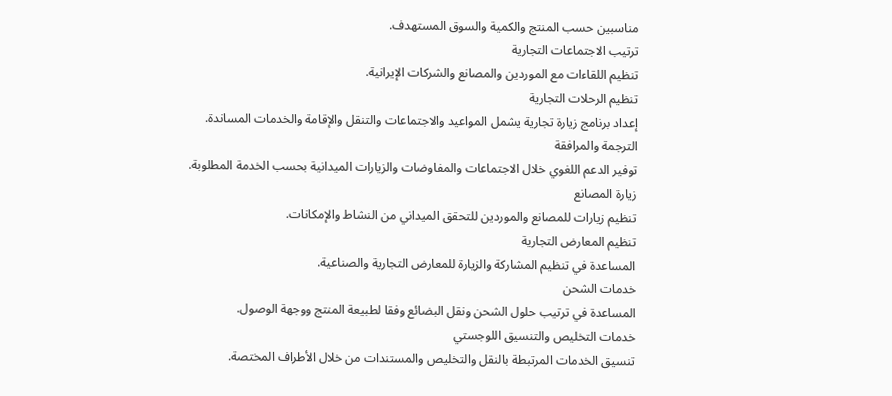مناسبين حسب المنتج والكمية والسوق المستهدف.
ترتيب الاجتماعات التجارية
تنظيم اللقاءات مع الموردين والمصانع والشركات الإيرانية.
تنظيم الرحلات التجارية
إعداد برنامج زيارة تجارية يشمل المواعيد والاجتماعات والتنقل والإقامة والخدمات المساندة.
الترجمة والمرافقة
توفير الدعم اللغوي خلال الاجتماعات والمفاوضات والزيارات الميدانية بحسب الخدمة المطلوبة.
زيارة المصانع
تنظيم زيارات للمصانع والموردين للتحقق الميداني من النشاط والإمكانات.
تنظيم المعارض التجارية
المساعدة في تنظيم المشاركة والزيارة للمعارض التجارية والصناعية.
خدمات الشحن
المساعدة في ترتيب حلول الشحن ونقل البضائع وفقا لطبيعة المنتج ووجهة الوصول.
خدمات التخليص والتنسيق اللوجستي
تنسيق الخدمات المرتبطة بالنقل والتخليص والمستندات من خلال الأطراف المختصة.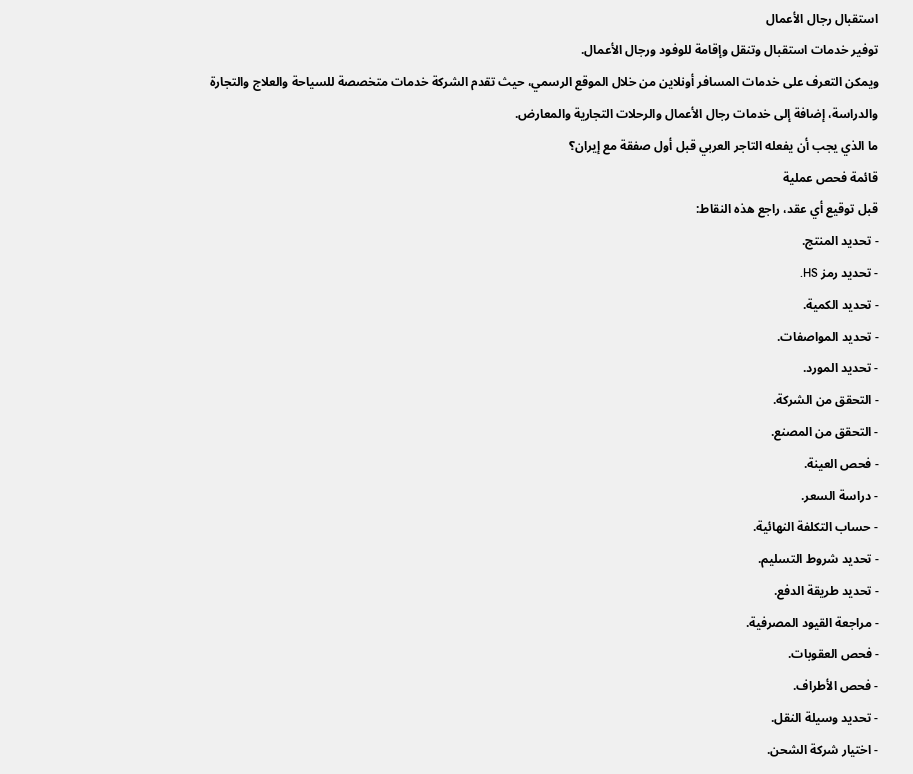استقبال رجال الأعمال
توفير خدمات استقبال وتنقل وإقامة للوفود ورجال الأعمال.
ويمكن التعرف على خدمات المسافر أونلاين من خلال الموقع الرسمي، حيث تقدم الشركة خدمات متخصصة للسياحة والعلاج والتجارة والدراسة، إضافة إلى خدمات رجال الأعمال والرحلات التجارية والمعارض.
ما الذي يجب أن يفعله التاجر العربي قبل أول صفقة مع إيران؟
قائمة فحص عملية
قبل توقيع أي عقد، راجع هذه النقاط:
- تحديد المنتج.
- تحديد رمز HS.
- تحديد الكمية.
- تحديد المواصفات.
- تحديد المورد.
- التحقق من الشركة.
- التحقق من المصنع.
- فحص العينة.
- دراسة السعر.
- حساب التكلفة النهائية.
- تحديد شروط التسليم.
- تحديد طريقة الدفع.
- مراجعة القيود المصرفية.
- فحص العقوبات.
- فحص الأطراف.
- تحديد وسيلة النقل.
- اختيار شركة الشحن.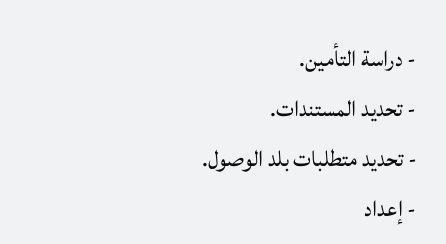- دراسة التأمين.
- تحديد المستندات.
- تحديد متطلبات بلد الوصول.
- إعداد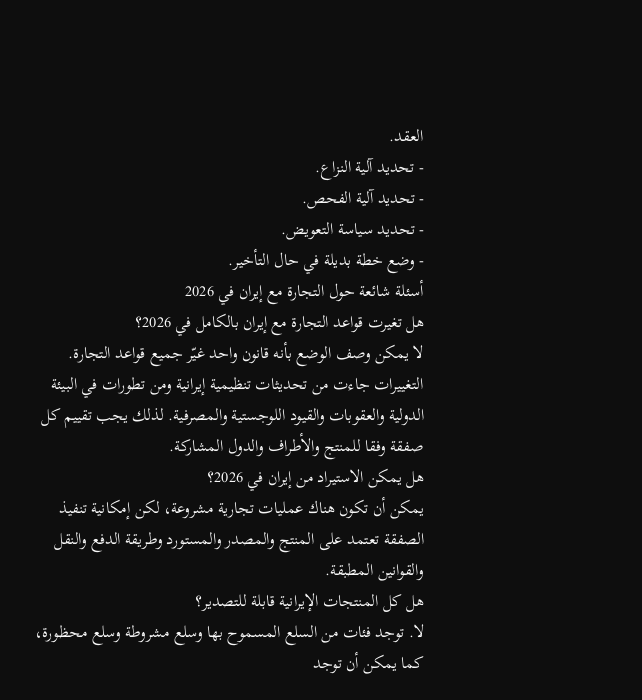العقد.
- تحديد آلية النزاع.
- تحديد آلية الفحص.
- تحديد سياسة التعويض.
- وضع خطة بديلة في حال التأخير.
أسئلة شائعة حول التجارة مع إيران في 2026
هل تغيرت قواعد التجارة مع إيران بالكامل في 2026؟
لا يمكن وصف الوضع بأنه قانون واحد غيّر جميع قواعد التجارة. التغييرات جاءت من تحديثات تنظيمية إيرانية ومن تطورات في البيئة الدولية والعقوبات والقيود اللوجستية والمصرفية. لذلك يجب تقييم كل صفقة وفقا للمنتج والأطراف والدول المشاركة.
هل يمكن الاستيراد من إيران في 2026؟
يمكن أن تكون هناك عمليات تجارية مشروعة، لكن إمكانية تنفيذ الصفقة تعتمد على المنتج والمصدر والمستورد وطريقة الدفع والنقل والقوانين المطبقة.
هل كل المنتجات الإيرانية قابلة للتصدير؟
لا. توجد فئات من السلع المسموح بها وسلع مشروطة وسلع محظورة، كما يمكن أن توجد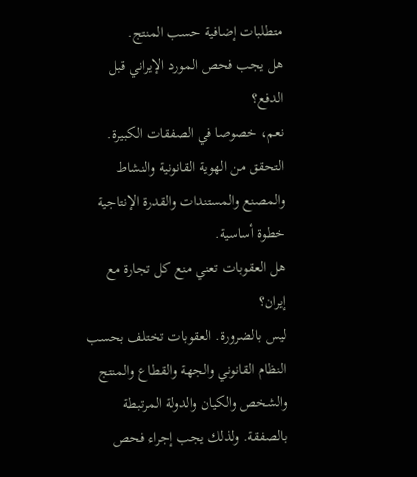متطلبات إضافية حسب المنتج.
هل يجب فحص المورد الإيراني قبل الدفع؟
نعم، خصوصا في الصفقات الكبيرة. التحقق من الهوية القانونية والنشاط والمصنع والمستندات والقدرة الإنتاجية خطوة أساسية.
هل العقوبات تعني منع كل تجارة مع إيران؟
ليس بالضرورة. العقوبات تختلف بحسب النظام القانوني والجهة والقطاع والمنتج والشخص والكيان والدولة المرتبطة بالصفقة. ولذلك يجب إجراء فحص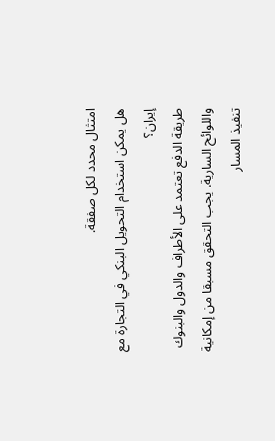امتثال محدد لكل صفقة.
هل يمكن استخدام التحويل البنكي في التجارة مع إيران؟
طريقة الدفع تعتمد على الأطراف والدول والبنوك واللوائح السارية. يجب التحقق مسبقا من إمكانية تنفيذ المسار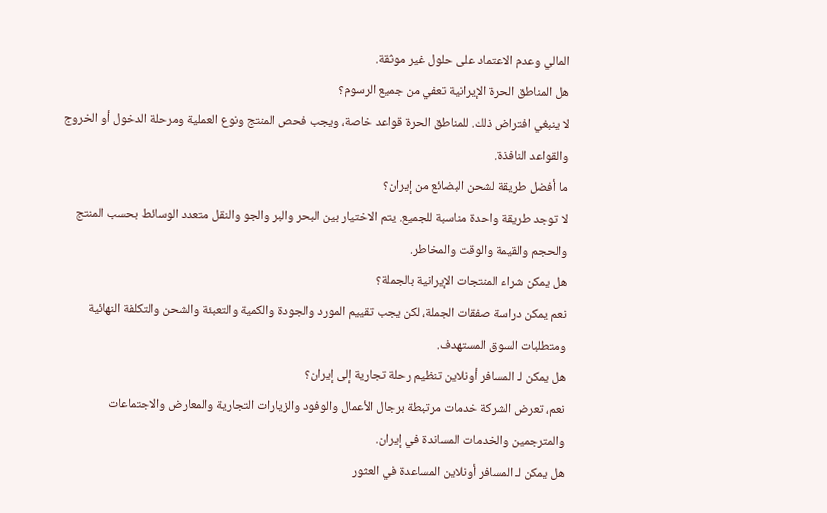المالي وعدم الاعتماد على حلول غير موثقة.
هل المناطق الحرة الإيرانية تعفي من جميع الرسوم؟
لا ينبغي افتراض ذلك. للمناطق الحرة قواعد خاصة، ويجب فحص المنتج ونوع العملية ومرحلة الدخول أو الخروج والقواعد النافذة.
ما أفضل طريقة لشحن البضائع من إيران؟
لا توجد طريقة واحدة مناسبة للجميع. يتم الاختيار بين البحر والبر والجو والنقل متعدد الوسائط بحسب المنتج والحجم والقيمة والوقت والمخاطر.
هل يمكن شراء المنتجات الإيرانية بالجملة؟
نعم يمكن دراسة صفقات الجملة، لكن يجب تقييم المورد والجودة والكمية والتعبئة والشحن والتكلفة النهائية ومتطلبات السوق المستهدف.
هل يمكن لـ المسافر أونلاين تنظيم رحلة تجارية إلى إيران؟
نعم، تعرض الشركة خدمات مرتبطة برجال الأعمال والوفود والزيارات التجارية والمعارض والاجتماعات والمترجمين والخدمات المساندة في إيران.
هل يمكن لـ المسافر أونلاين المساعدة في العثور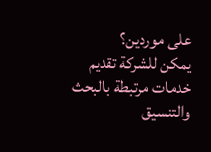على موردين؟
يمكن للشركة تقديم خدمات مرتبطة بالبحث والتنسيق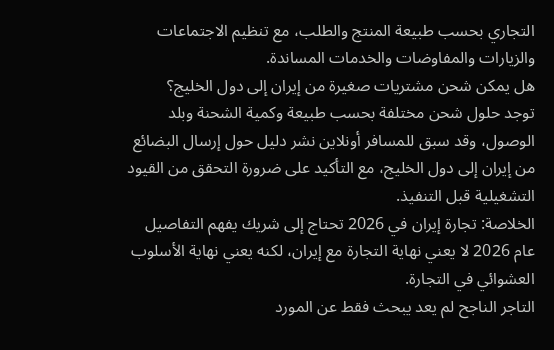التجاري بحسب طبيعة المنتج والطلب، مع تنظيم الاجتماعات والزيارات والمفاوضات والخدمات المساندة.
هل يمكن شحن مشتريات صغيرة من إيران إلى دول الخليج؟
توجد حلول شحن مختلفة بحسب طبيعة وكمية الشحنة وبلد الوصول، وقد سبق للمسافر أونلاين نشر دليل حول إرسال البضائع من إيران إلى دول الخليج، مع التأكيد على ضرورة التحقق من القيود التشغيلية قبل التنفيذ.
الخلاصة: تجارة إيران في 2026 تحتاج إلى شريك يفهم التفاصيل
عام 2026 لا يعني نهاية التجارة مع إيران، لكنه يعني نهاية الأسلوب العشوائي في التجارة.
التاجر الناجح لم يعد يبحث فقط عن المورد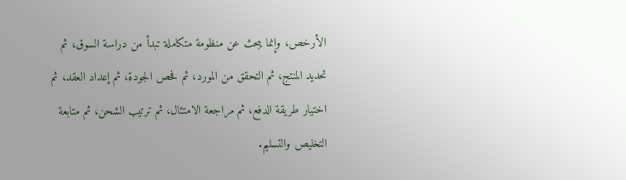الأرخص، وإنما يبحث عن منظومة متكاملة تبدأ من دراسة السوق، ثم تحديد المنتج، ثم التحقق من المورد، ثم فحص الجودة، ثم إعداد العقد، ثم اختيار طريقة الدفع، ثم مراجعة الامتثال، ثم ترتيب الشحن، ثم متابعة التخليص والتسليم.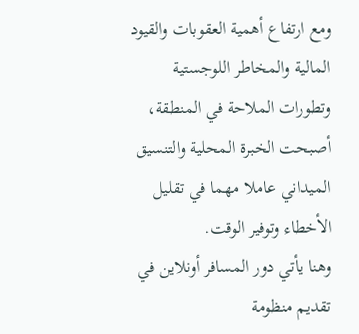ومع ارتفاع أهمية العقوبات والقيود المالية والمخاطر اللوجستية وتطورات الملاحة في المنطقة، أصبحت الخبرة المحلية والتنسيق الميداني عاملا مهما في تقليل الأخطاء وتوفير الوقت.
وهنا يأتي دور المسافر أونلاين في تقديم منظومة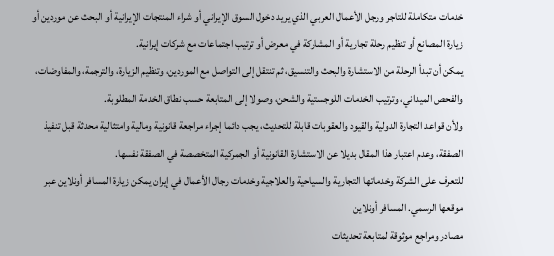خدمات متكاملة للتاجر ورجل الأعمال العربي الذي يريد دخول السوق الإيراني أو شراء المنتجات الإيرانية أو البحث عن موردين أو زيارة المصانع أو تنظيم رحلة تجارية أو المشاركة في معرض أو ترتيب اجتماعات مع شركات إيرانية.
يمكن أن تبدأ الرحلة من الاستشارة والبحث والتنسيق، ثم تنتقل إلى التواصل مع الموردين، وتنظيم الزيارة، والترجمة، والمفاوضات، والفحص الميداني، وترتيب الخدمات اللوجستية والشحن، وصولا إلى المتابعة حسب نطاق الخدمة المطلوبة.
ولأن قواعد التجارة الدولية والقيود والعقوبات قابلة للتحديث، يجب دائما إجراء مراجعة قانونية ومالية وامتثالية محدثة قبل تنفيذ الصفقة، وعدم اعتبار هذا المقال بديلا عن الاستشارة القانونية أو الجمركية المتخصصة في الصفقة نفسها.
للتعرف على الشركة وخدماتها التجارية والسياحية والعلاجية وخدمات رجال الأعمال في إيران يمكن زيارة المسافر أونلاين عبر موقعها الرسمي. المسافر أونلاين
مصادر ومراجع موثوقة لمتابعة تحديثات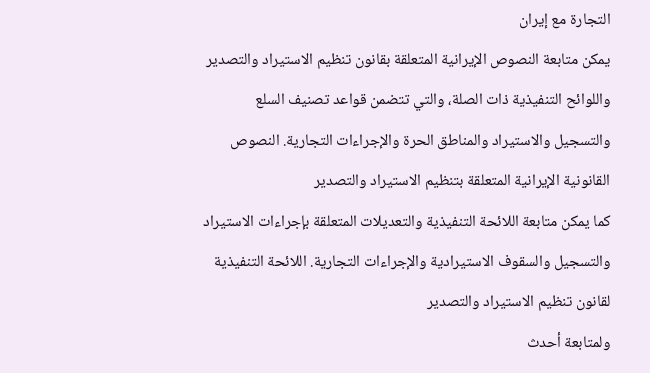التجارة مع إيران
يمكن متابعة النصوص الإيرانية المتعلقة بقانون تنظيم الاستيراد والتصدير واللوائح التنفيذية ذات الصلة، والتي تتضمن قواعد تصنيف السلع والتسجيل والاستيراد والمناطق الحرة والإجراءات التجارية. النصوص القانونية الإيرانية المتعلقة بتنظيم الاستيراد والتصدير
كما يمكن متابعة اللائحة التنفيذية والتعديلات المتعلقة بإجراءات الاستيراد والتسجيل والسقوف الاستيرادية والإجراءات التجارية. اللائحة التنفيذية لقانون تنظيم الاستيراد والتصدير
ولمتابعة أحدث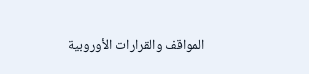المواقف والقرارات الأوروبية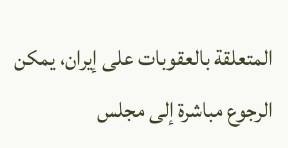المتعلقة بالعقوبات على إيران، يمكن الرجوع مباشرة إلى مجلس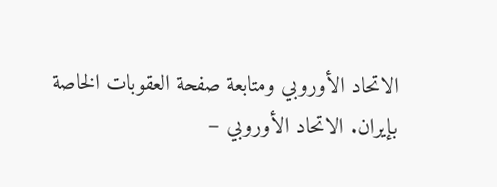الاتحاد الأوروبي ومتابعة صفحة العقوبات الخاصة بإيران. الاتحاد الأوروبي –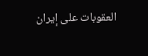العقوبات على إيران